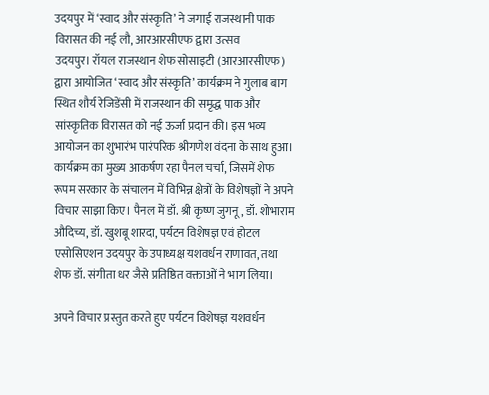उदयपुर में ‘स्वाद और संस्कृति’ ने जगाई राजस्थानी पाक विरासत की नई लौ, आरआरसीएफ द्वारा उत्सव
उदयपुर। रॉयल राजस्थान शेफ सोसाइटी (आरआरसीएफ) द्वारा आयोजित ‘स्वाद और संस्कृति’ कार्यक्रम ने गुलाब बाग स्थित शौर्य रेजिडेंसी में राजस्थान की समृद्ध पाक और सांस्कृतिक विरासत को नई ऊर्जा प्रदान की। इस भव्य आयोजन का शुभारंभ पारंपरिक श्रीगणेश वंदना के साथ हुआ।
कार्यक्रम का मुख्य आकर्षण रहा पैनल चर्चा, जिसमें शेफ रूपम सरकार के संचालन में विभिन्न क्षेत्रों के विशेषज्ञों ने अपने विचार साझा किए। पैनल में डॉ. श्री कृष्ण जुगनू , डॉ. शोभाराम औदिच्य, डॉ. खुशबू शारदा, पर्यटन विशेषज्ञ एवं होटल एसोसिएशन उदयपुर के उपाध्यक्ष यशवर्धन राणावत, तथा शेफ डॉ. संगीता धर जैसे प्रतिष्ठित वक्ताओं ने भाग लिया।

अपने विचार प्रस्तुत करते हुए पर्यटन विशेषज्ञ यशवर्धन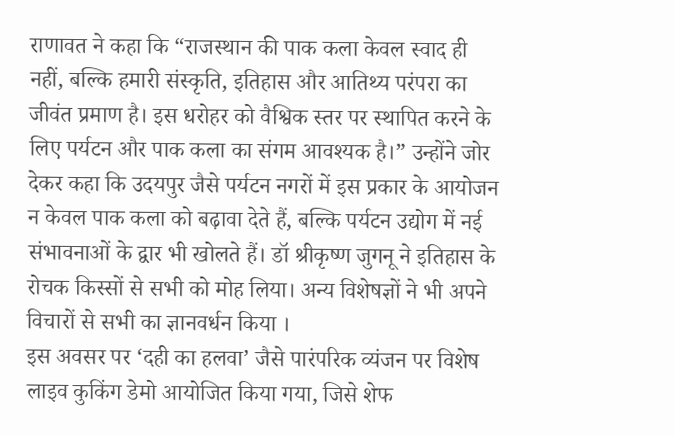राणावत ने कहा कि “राजस्थान की पाक कला केवल स्वाद ही नहीं, बल्कि हमारी संस्कृति, इतिहास और आतिथ्य परंपरा का जीवंत प्रमाण है। इस धरोहर को वैश्विक स्तर पर स्थापित करने के लिए पर्यटन और पाक कला का संगम आवश्यक है।” उन्होंने जोर देकर कहा कि उदयपुर जैसे पर्यटन नगरों में इस प्रकार के आयोजन न केवल पाक कला को बढ़ावा देते हैं, बल्कि पर्यटन उद्योग में नई संभावनाओं के द्वार भी खोलते हैं। डॉ श्रीकृष्ण जुगनू ने इतिहास के रोचक किस्सों से सभी को मोह लिया। अन्य विशेषज्ञों ने भी अपने विचारों से सभी का ज्ञानवर्धन किया ।
इस अवसर पर ‘दही का हलवा’ जैसे पारंपरिक व्यंजन पर विशेष लाइव कुकिंग डेमो आयोजित किया गया, जिसे शेफ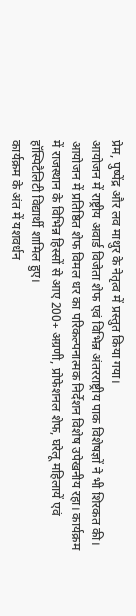प्रेम, पुष्पेंद्र और लव माथुर के नेतृत्व में प्रस्तुत किया गया।
आयोजन में राष्ट्रीय अवार्ड विजेता शेफ एवं विभिन्न अंतरराष्ट्रीय पाक विशेषज्ञों ने भी शिरकत की। आयोजन में प्रतिष्ठित शेफ विमल धर का परिकल्पनात्मक निर्देशन विशेष उपेखनीय रहा। कार्यक्रम में राजस्थान के विभिन्न हिस्सों से आए 200+ अग्रणी, प्रोफेशनल शेफ, घरेलू महिलायें एवं हॉस्पिटैलिटी विद्यार्थी शामिल हुए।
कार्यक्रम के अंत में यशवर्धन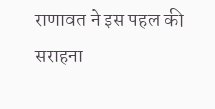राणावत ने इस पहल की सराहना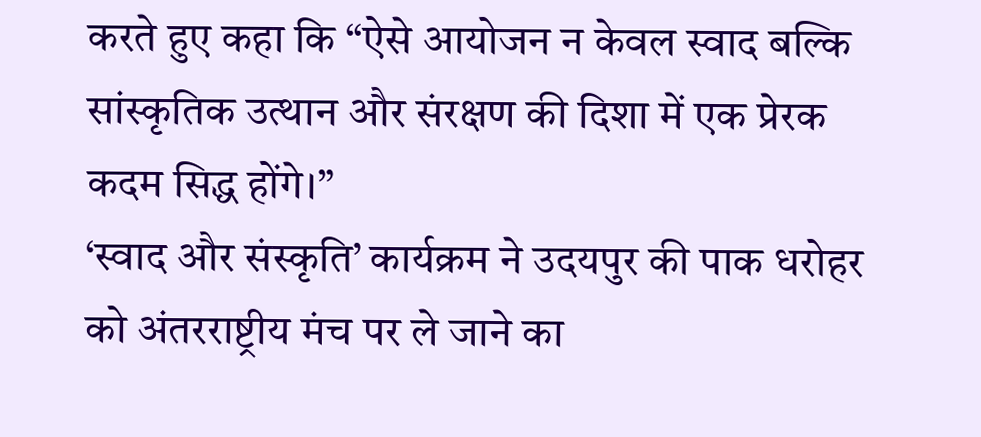करते हुए कहा कि “ऐसे आयोजन न केवल स्वाद बल्कि सांस्कृतिक उत्थान और संरक्षण की दिशा में एक प्रेरक कदम सिद्ध होंगे।”
‘स्वाद और संस्कृति’ कार्यक्रम ने उदयपुर की पाक धरोहर को अंतरराष्ट्रीय मंच पर ले जाने का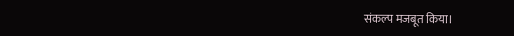संकल्प मजबूत किया।